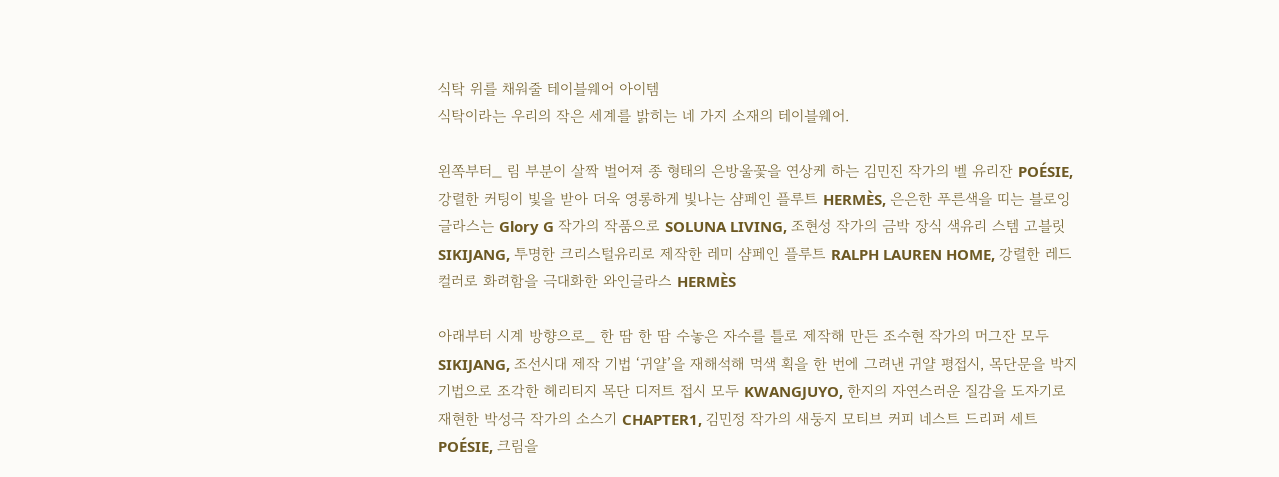식탁 위를 채워줄 테이블웨어 아이템
식탁이라는 우리의 작은 세계를 밝히는 네 가지 소재의 테이블웨어.

왼쪽부터_ 림 부분이 살짝 벌어져 종 형태의 은방울꽃을 연상케 하는 김민진 작가의 벨 유리잔 POÉSIE, 강렬한 커팅이 빛을 받아 더욱 영롱하게 빛나는 샴페인 플루트 HERMÈS, 은은한 푸른색을 띠는 블로잉 글라스는 Glory G 작가의 작품으로 SOLUNA LIVING, 조현성 작가의 금박 장식 색유리 스템 고블릿 SIKIJANG, 투명한 크리스털유리로 제작한 레미 샴페인 플루트 RALPH LAUREN HOME, 강렬한 레드 컬러로 화려함을 극대화한 와인글라스 HERMÈS

아래부터 시계 방향으로_ 한 땀 한 땀 수놓은 자수를 틀로 제작해 만든 조수현 작가의 머그잔 모두 SIKIJANG, 조선시대 제작 기법 ‘귀얄’을 재해석해 먹색 획을 한 번에 그려낸 귀얄 평접시, 목단문을 박지 기법으로 조각한 헤리티지 목단 디저트 접시 모두 KWANGJUYO, 한지의 자연스러운 질감을 도자기로 재현한 박성극 작가의 소스기 CHAPTER1, 김민정 작가의 새둥지 모티브 커피 네스트 드리퍼 세트 POÉSIE, 크림을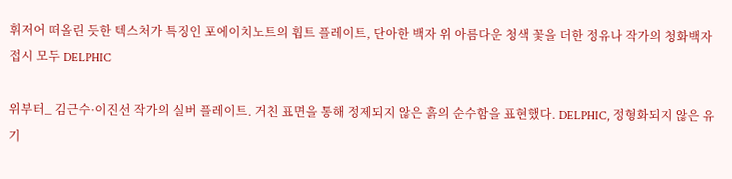휘저어 떠올린 듯한 텍스처가 특징인 포에이치노트의 휩트 플레이트, 단아한 백자 위 아름다운 청색 꽃을 더한 정유나 작가의 청화백자 접시 모두 DELPHIC

위부터_ 김근수·이진선 작가의 실버 플레이트. 거친 표면을 통해 정제되지 않은 흙의 순수함을 표현했다. DELPHIC, 정형화되지 않은 유기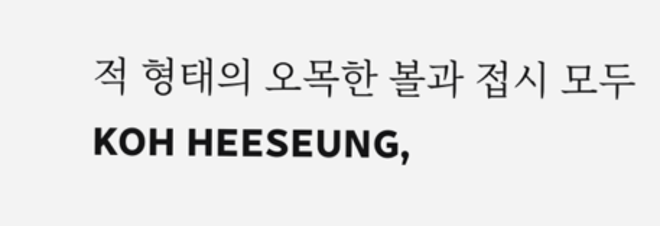적 형태의 오목한 볼과 접시 모두 KOH HEESEUNG,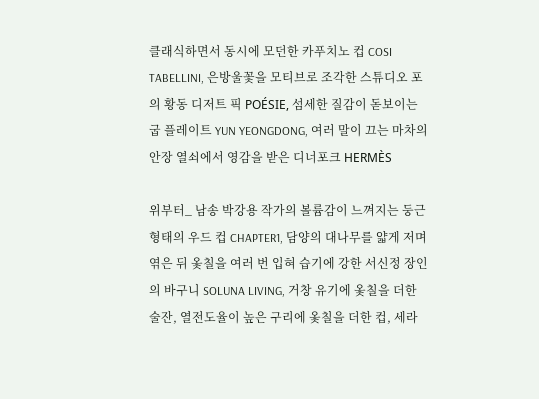클래식하면서 동시에 모던한 카푸치노 컵 COSI TABELLINI, 은방울꽃을 모티브로 조각한 스튜디오 포의 황동 디저트 픽 POÉSIE, 섬세한 질감이 돋보이는 굽 플레이트 YUN YEONGDONG, 여러 말이 끄는 마차의 안장 열쇠에서 영감을 받은 디너포크 HERMÈS

위부터_ 남송 박강용 작가의 볼륨감이 느껴지는 둥근 형태의 우드 컵 CHAPTER1, 담양의 대나무를 얇게 저며 엮은 뒤 옻칠을 여러 번 입혀 습기에 강한 서신정 장인의 바구니 SOLUNA LIVING, 거창 유기에 옻칠을 더한 술잔, 열전도율이 높은 구리에 옻칠을 더한 컵, 세라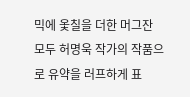믹에 옻칠을 더한 머그잔 모두 허명욱 작가의 작품으로 유약을 러프하게 표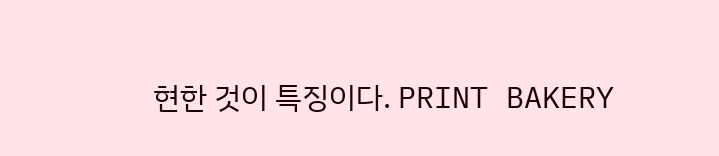현한 것이 특징이다. PRINT BAKERY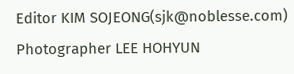Editor KIM SOJEONG(sjk@noblesse.com)
Photographer LEE HOHYUN